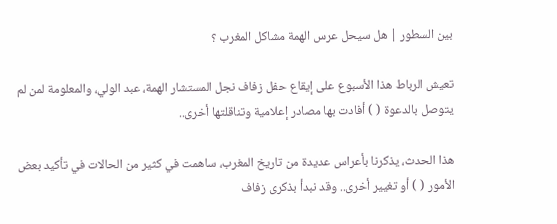بين السطور | هل سيحل عرس الهمة مشاكل المغرب ؟

تعيش الرباط هذا الأسبوع على إيقاع حفل زفاف نجل المستشار الهمة، عبد الولي، والمعلومة لمن لم يتوصل بالدعوة ( ) أفادت بها مصادر إعلامية وتناقلتها أخرى..

هذا الحدث، يذكرنا بأعراس عديدة من تاريخ المغرب، ساهمت في كثير من الحالات في تأكيد بعض الأمور ( ) أو تغيير أخرى.. وقد نبدأ بذكرى زفاف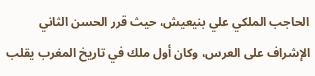الحاجب الملكي علي بنيعيش، حيث قرر الحسن الثاني الإشراف على العرس، وكان أول ملك في تاريخ المغرب يقلب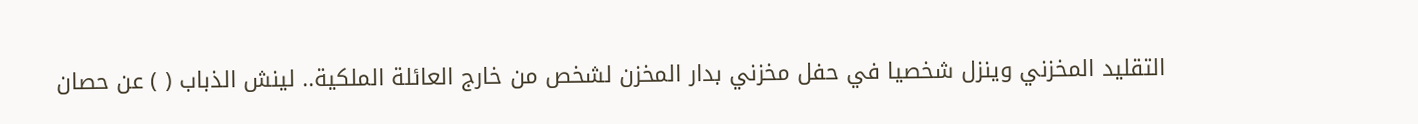التقليد المخزني وينزل شخصيا في حفل مخزني بدار المخزن لشخص من خارج العائلة الملكية.. لينش الذباب ( ) عن حصان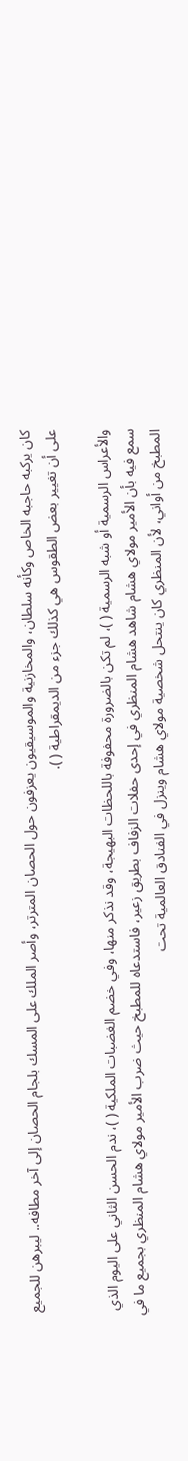كان يركبه حاجبه الخاص وكأنه سلطان، والمخازنية والموسيقيون يعزفون حول الحصان المترتر، وأصر الملك على المسك بلجام الحصان إلى آخر مطافه.. ليبرهن للجميع على أن تغيير بعض الطقوس هي كذلك جزء من الديمقراطية ( ).

والأعراس الرسمية أو شبه الرسمية ( )، لم تكن بالضرورة محفوفة باللحظات البهيجة، وقد نذكر منها، وفي خضم الغضبات الملكية ( )، ندم الحسن الثاني على اليوم الذي سمع فيه بأن الأمير مولاي هشام شاهد هشام المنظري في إحدى حفلات الزفاف بطريق زعير، فاستدعاه للمطبخ حيث ضرب الأمير مولاي هشام المنظري بجميع ما في المطبخ من أواني، لأن المنظري كان ينتحل شخصية مولاي هشام وينزل في الفنادق العالمية تحت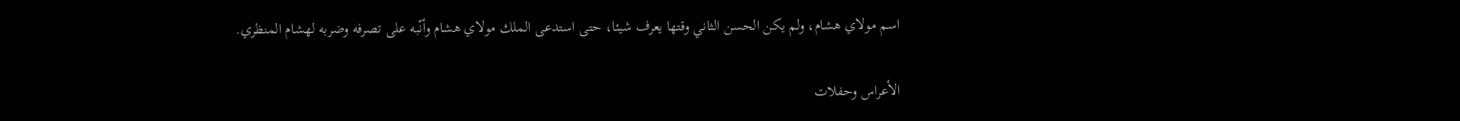اسم مولاي هشام، ولم يكن الحسن الثاني وقتها يعرف شيئا، حتى استدعى الملك مولاي هشام وأنّبه على تصرفه وضربه لهشام المنظري.

الأعراس وحفلات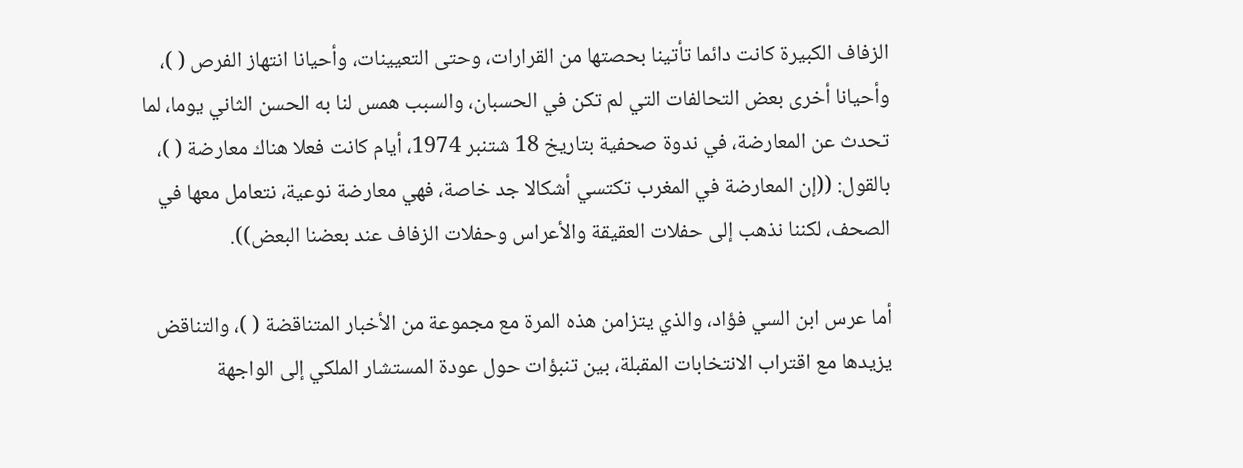الزفاف الكبيرة كانت دائما تأتينا بحصتها من القرارات، وحتى التعيينات، وأحيانا انتهاز الفرص ( )، وأحيانا أخرى بعض التحالفات التي لم تكن في الحسبان، والسبب همس لنا به الحسن الثاني يوما، لما تحدث عن المعارضة، في ندوة صحفية بتاريخ 18 شتنبر 1974، أيام كانت فعلا هناك معارضة ( )، بالقول: ((إن المعارضة في المغرب تكتسي أشكالا جد خاصة، فهي معارضة نوعية، نتعامل معها في الصحف، لكننا نذهب إلى حفلات العقيقة والأعراس وحفلات الزفاف عند بعضنا البعض)).

أما عرس ابن السي فؤاد، والذي يتزامن هذه المرة مع مجموعة من الأخبار المتناقضة ( )، والتناقض يزيدها مع اقتراب الانتخابات المقبلة، بين تنبؤات حول عودة المستشار الملكي إلى الواجهة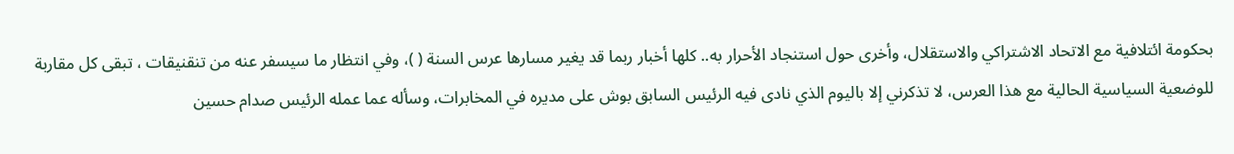بحكومة ائتلافية مع الاتحاد الاشتراكي والاستقلال، وأخرى حول استنجاد الأحرار به.. كلها أخبار ربما قد يغير مسارها عرس السنة ( )، وفي انتظار ما سيسفر عنه من تنقنيقات ، تبقى كل مقاربة للوضعية السياسية الحالية مع هذا العرس، لا تذكرني إلا باليوم الذي نادى فيه الرئيس السابق بوش على مديره في المخابرات، وسأله عما عمله الرئيس صدام حسين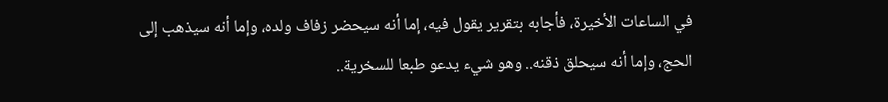في الساعات الأخيرة، فأجابه بتقرير يقول فيه، إما أنه سيحضر زفاف ولده، وإما أنه سيذهب إلى الحج، وإما أنه سيحلق ذقنه.. وهو شيء يدعو طبعا للسخرية..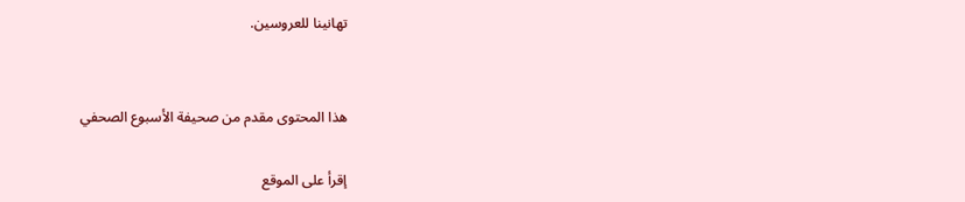تهانينا للعروسين.


هذا المحتوى مقدم من صحيفة الأسبوع الصحفي

إقرأ على الموقع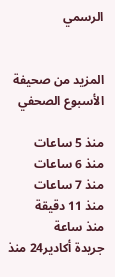الرسمي


المزيد من صحيفة الأسبوع الصحفي

منذ 5 ساعات
منذ 6 ساعات
منذ 7 ساعات
منذ 11 دقيقة
منذ ساعة
جريدة أكادير24 منذ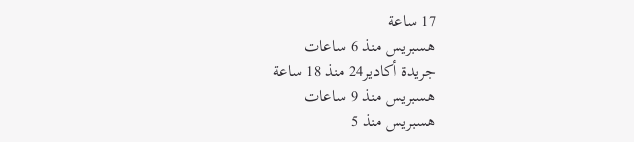17 ساعة
هسبريس منذ 6 ساعات
جريدة أكادير24 منذ 18 ساعة
هسبريس منذ 9 ساعات
هسبريس منذ 5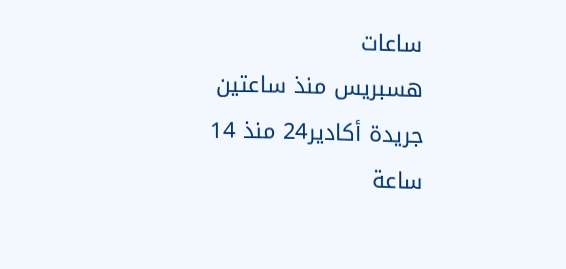ساعات
هسبريس منذ ساعتين
جريدة أكادير24 منذ 14 ساعة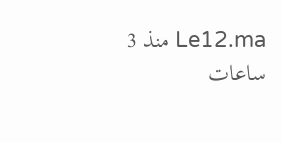Le12.ma منذ 3 ساعات